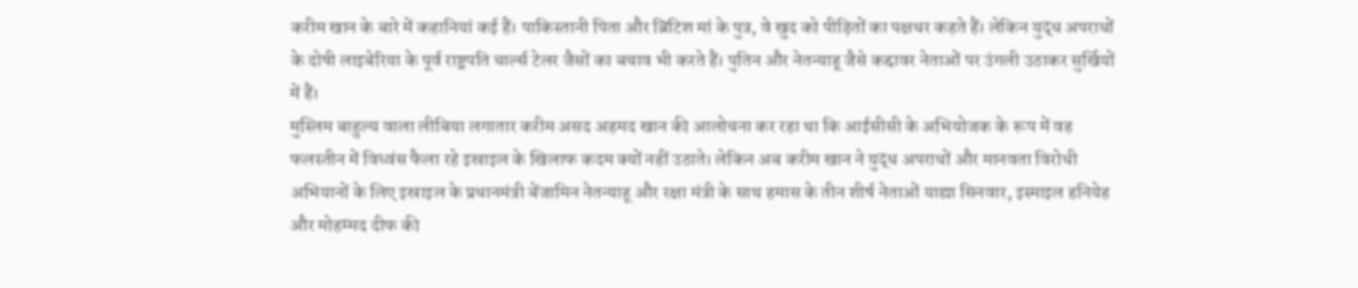करीम खान के बारे में कहानियां कई हैं। पाकिस्तानी पिता और ब्रिटिश मां के पुत्र, वे खुद को पीड़ितों का पक्षधर कहते हैं। लेकिन युद्ध अपराधों के दोषी लाइबेरिया के पूर्व राष्ट्रपति चार्ल्स टेलर जैसों का बचाव भी करते हैं। पुतिन और नेतन्याहू जैसे कद्दावर नेताओं पर उंगली उठाकर सुर्खियों में हैं।
मुस्लिम बाहुल्य वाला लीबिया लगातार करीम असद अहमद खान की आलोचना कर रहा था कि आईसीसी के अभियोजक के रूप में वह फलस्तीन में विध्वंस फैला रहे इस्राइल के खिलाफ कदम क्यों नहीं उठाते। लेकिन अब करीम खान ने युद्ध अपराधों और मानवता विरोधी अभियानों के लिए इस्राइल के प्रधानमंत्री बेंजामिन नेतन्याहू और रक्षा मंत्री के साथ हमास के तीन शीर्ष नेताओं याह्या सिनवार, इस्माइल हनियेह और मोहम्मद दीफ की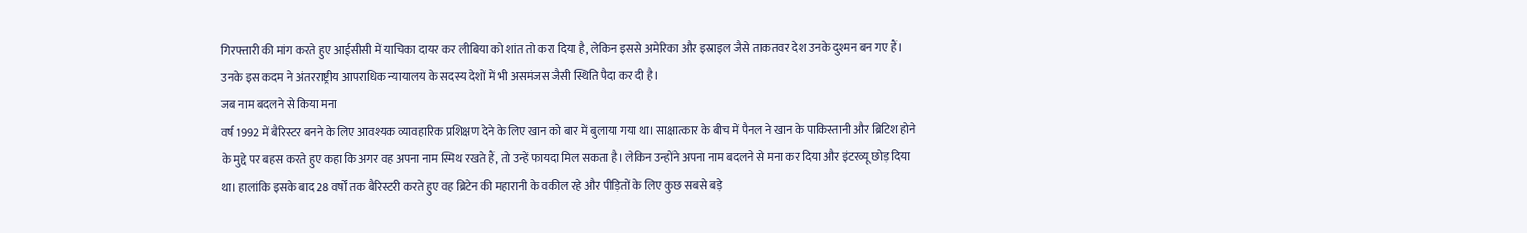गिरफ्तारी की मांग करते हुए आईसीसी में याचिका दायर कर लीबिया को शांत तो करा दिया है, लेकिन इससे अमेरिका और इस्राइल जैसे ताकतवर देश उनके दुश्मन बन गए हैं। उनके इस कदम ने अंतरराष्ट्रीय आपराधिक न्यायालय के सदस्य देशों में भी असमंजस जैसी स्थिति पैदा कर दी है।
जब नाम बदलने से किया मना
वर्ष 1992 में बैरिस्टर बनने के लिए आवश्यक व्यावहारिक प्रशिक्षण देने के लिए खान को बार में बुलाया गया था। साक्षात्कार के बीच में पैनल ने खान के पाकिस्तानी और ब्रिटिश होने के मुद्दे पर बहस करते हुए कहा कि अगर वह अपना नाम स्मिथ रखते हैं, तो उन्हें फायदा मिल सकता है। लेकिन उन्होंने अपना नाम बदलने से मना कर दिया और इंटरव्यू छोड़ दिया था। हालांकि इसके बाद 28 वर्षों तक बैरिस्टरी करते हुए वह ब्रिटेन की महारानी के वकील रहे और पीड़ितों के लिए कुछ सबसे बड़े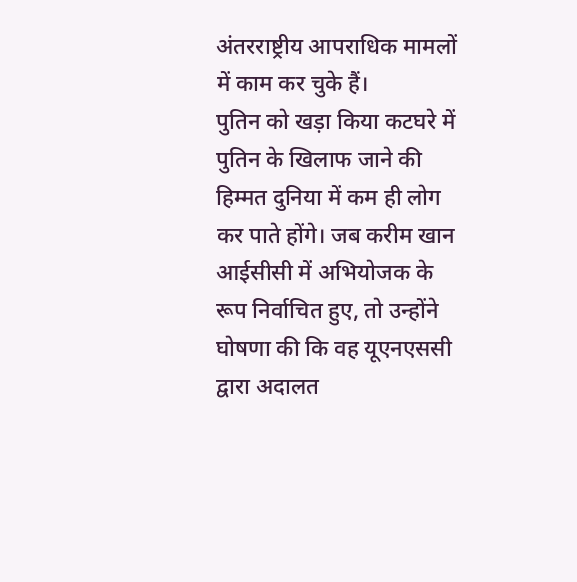अंतरराष्ट्रीय आपराधिक मामलों में काम कर चुके हैं।
पुतिन को खड़ा किया कटघरे में
पुतिन के खिलाफ जाने की हिम्मत दुनिया में कम ही लोग कर पाते होंगे। जब करीम खान आईसीसी में अभियोजक के रूप निर्वाचित हुए, तो उन्होंने घोषणा की कि वह यूएनएससी द्वारा अदालत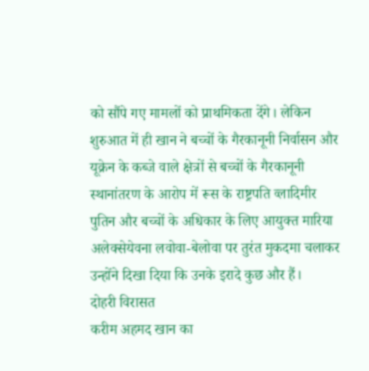को सौंपे गए मामलों को प्राथमिकता देंगे। लेकिन शुरुआत में ही खान ने बच्चों के गैरकानूनी निर्वासन और यूक्रेन के कब्जे वाले क्षेत्रों से बच्चों के गैरकानूनी स्थानांतरण के आरोप में रूस के राष्ट्रपति व्लादिमीर पुतिन और बच्चों के अधिकार के लिए आयुक्त मारिया अलेक्सेयेवना लवोवा-बेलोवा पर तुरंत मुकदमा चलाकर उन्होंने दिखा दिया कि उनके इरादे कुछ और हैं।
दोहरी विरासत
करीम अहमद खान का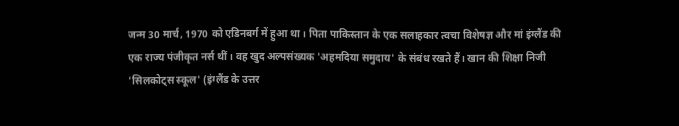जन्म 30 मार्च, 1970 को एडिनबर्ग में हुआ था। पिता पाकिस्तान के एक सलाहकार त्वचा विशेषज्ञ और मां इंग्लैंड की एक राज्य पंजीकृत नर्स थीं। वह खुद अल्पसंख्यक 'अहमदिया समुदाय' के संबंध रखते हैं। खान की शिक्षा निजी 'सिलकोट्स स्कूल' (इंग्लैंड के उत्तर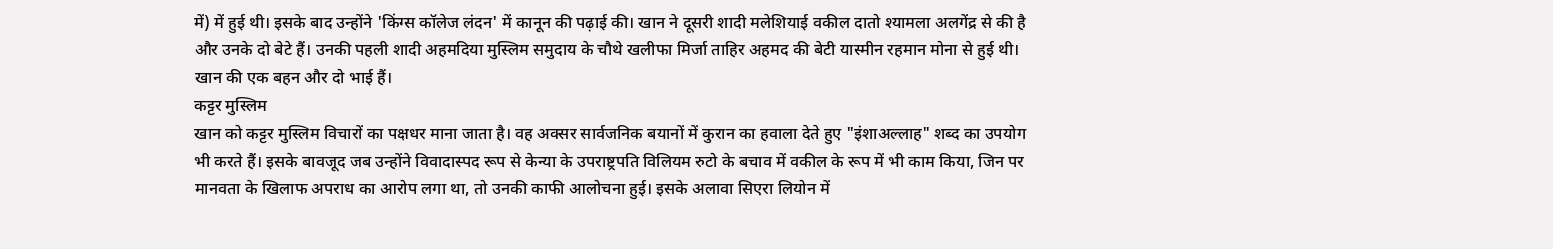में) में हुई थी। इसके बाद उन्होंने 'किंग्स कॉलेज लंदन' में कानून की पढ़ाई की। खान ने दूसरी शादी मलेशियाई वकील दातो श्यामला अलगेंद्र से की है और उनके दो बेटे हैं। उनकी पहली शादी अहमदिया मुस्लिम समुदाय के चौथे खलीफा मिर्जा ताहिर अहमद की बेटी यास्मीन रहमान मोना से हुई थी। खान की एक बहन और दो भाई हैं।
कट्टर मुस्लिम
खान को कट्टर मुस्लिम विचारों का पक्षधर माना जाता है। वह अक्सर सार्वजनिक बयानों में कुरान का हवाला देते हुए "इंशाअल्लाह" शब्द का उपयोग भी करते हैं। इसके बावजूद जब उन्होंने विवादास्पद रूप से केन्या के उपराष्ट्रपति विलियम रुटो के बचाव में वकील के रूप में भी काम किया, जिन पर मानवता के खिलाफ अपराध का आरोप लगा था, तो उनकी काफी आलोचना हुई। इसके अलावा सिएरा लियोन में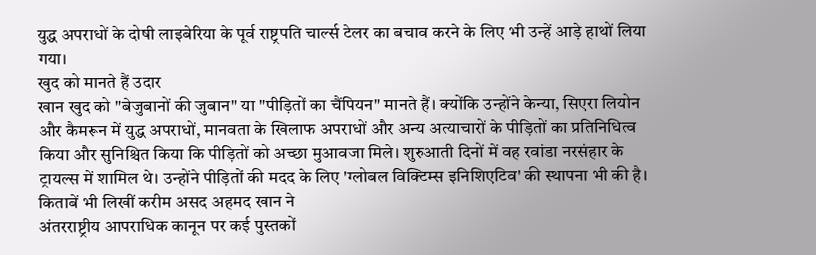युद्ध अपराधों के दोषी लाइबेरिया के पूर्व राष्ट्रपति चार्ल्स टेलर का बचाव करने के लिए भी उन्हें आड़े हाथों लिया गया।
खुद को मानते हैं उदार
खान खुद को "बेजुबानों की जुबान" या "पीड़ितों का चैंपियन" मानते हैं। क्योंकि उन्होंने केन्या, सिएरा लियोन और कैमरून में युद्ध अपराधों, मानवता के खिलाफ अपराधों और अन्य अत्याचारों के पीड़ितों का प्रतिनिधित्व किया और सुनिश्चित किया कि पीड़ितों को अच्छा मुआवजा मिले। शुरुआती दिनों में वह रवांडा नरसंहार के ट्रायल्स में शामिल थे। उन्होंने पीड़ितों की मदद के लिए 'ग्लोबल विक्टिम्स इनिशिएटिव' की स्थापना भी की है।
किताबें भी लिखीं करीम असद अहमद खान ने
अंतरराष्ट्रीय आपराधिक कानून पर कई पुस्तकों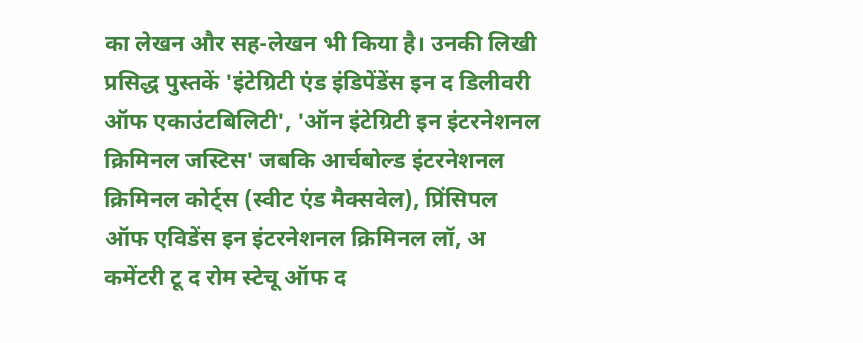का लेखन और सह-लेखन भी किया है। उनकी लिखी प्रसिद्ध पुस्तकें 'इंटेग्रिटी एंड इंडिपेंडेंस इन द डिलीवरी ऑफ एकाउंटबिलिटी', 'ऑन इंटेग्रिटी इन इंटरनेशनल क्रिमिनल जस्टिस' जबकि आर्चबोल्ड इंटरनेशनल क्रिमिनल कोर्ट्स (स्वीट एंड मैक्सवेल), प्रिंसिपल ऑफ एविडेंस इन इंटरनेशनल क्रिमिनल लॉ, अ कमेंटरी टू द रोम स्टेचू ऑफ द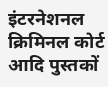इंटरनेशनल क्रिमिनल कोर्ट आदि पुस्तकों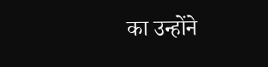का उन्होंने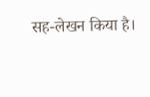सह-लेखन किया है।